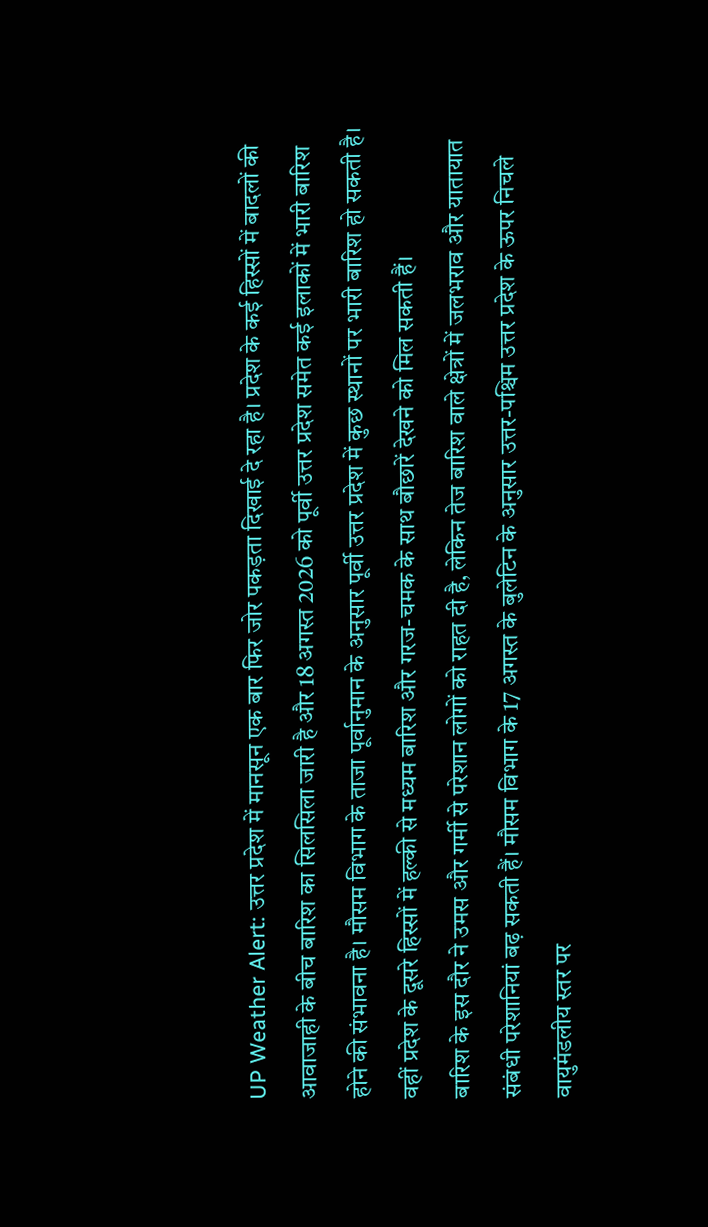UP Weather Alert: उत्तर प्रदेश में मानसून एक बार फिर जोर पकड़ता दिखाई दे रहा है। प्रदेश के कई हिस्सों में बादलों की आवाजाही के बीच बारिश का सिलसिला जारी है और 18 अगस्त 2026 को पूर्वी उत्तर प्रदेश समेत कई इलाकों में भारी बारिश होने की संभावना है। मौसम विभाग के ताजा पूर्वानुमान के अनुसार पूर्वी उत्तर प्रदेश में कुछ स्थानों पर भारी बारिश हो सकती है। वहीं प्रदेश के दूसरे हिस्सों में हल्की से मध्यम बारिश और गरज-चमक के साथ बौछारें देखने को मिल सकती हैं।
बारिश के इस दौर ने उमस और गर्मी से परेशान लोगों को राहत दी है, लेकिन तेज बारिश वाले क्षेत्रों में जलभराव और यातायात संबंधी परेशानियां बढ़ सकती हैं। मौसम विभाग के 17 अगस्त के बुलेटिन के अनुसार उत्तर-पश्चिम उत्तर प्रदेश के ऊपर निचले वायुमंडलीय स्तर पर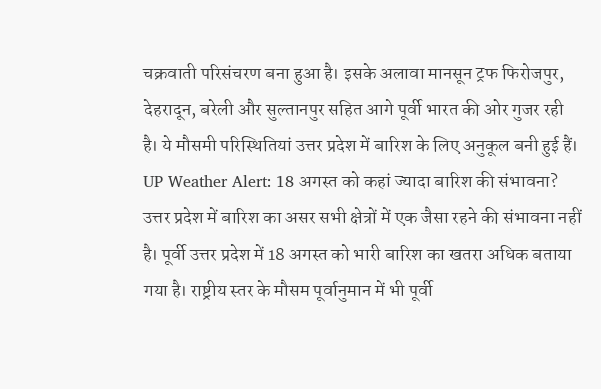चक्रवाती परिसंचरण बना हुआ है। इसके अलावा मानसून ट्रफ फिरोजपुर, देहरादून, बरेली और सुल्तानपुर सहित आगे पूर्वी भारत की ओर गुजर रही है। ये मौसमी परिस्थितियां उत्तर प्रदेश में बारिश के लिए अनुकूल बनी हुई हैं।
UP Weather Alert: 18 अगस्त को कहां ज्यादा बारिश की संभावना?
उत्तर प्रदेश में बारिश का असर सभी क्षेत्रों में एक जैसा रहने की संभावना नहीं है। पूर्वी उत्तर प्रदेश में 18 अगस्त को भारी बारिश का खतरा अधिक बताया गया है। राष्ट्रीय स्तर के मौसम पूर्वानुमान में भी पूर्वी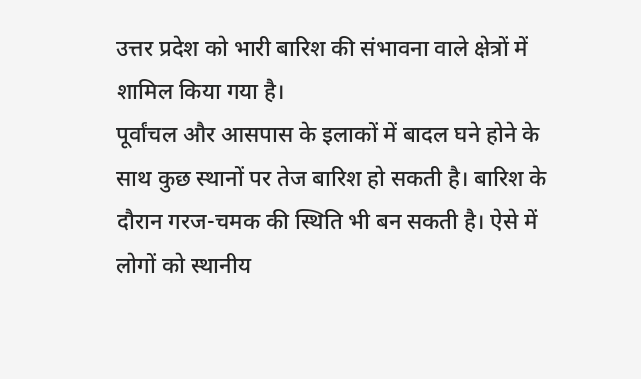उत्तर प्रदेश को भारी बारिश की संभावना वाले क्षेत्रों में शामिल किया गया है।
पूर्वांचल और आसपास के इलाकों में बादल घने होने के साथ कुछ स्थानों पर तेज बारिश हो सकती है। बारिश के दौरान गरज-चमक की स्थिति भी बन सकती है। ऐसे में लोगों को स्थानीय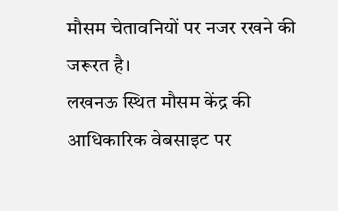मौसम चेतावनियों पर नजर रखने की जरूरत है।
लखनऊ स्थित मौसम केंद्र की आधिकारिक वेबसाइट पर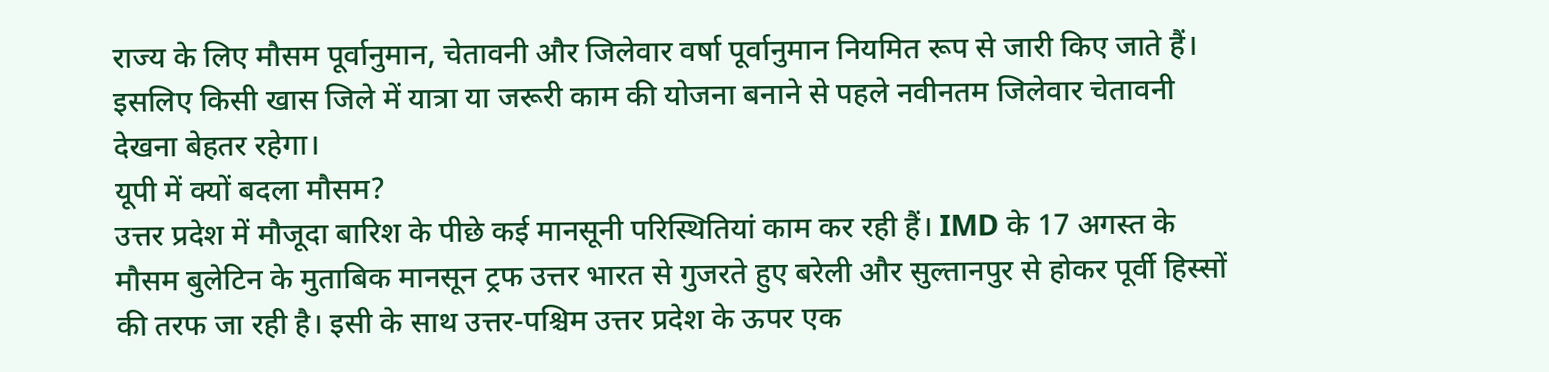राज्य के लिए मौसम पूर्वानुमान, चेतावनी और जिलेवार वर्षा पूर्वानुमान नियमित रूप से जारी किए जाते हैं। इसलिए किसी खास जिले में यात्रा या जरूरी काम की योजना बनाने से पहले नवीनतम जिलेवार चेतावनी देखना बेहतर रहेगा।
यूपी में क्यों बदला मौसम?
उत्तर प्रदेश में मौजूदा बारिश के पीछे कई मानसूनी परिस्थितियां काम कर रही हैं। IMD के 17 अगस्त के मौसम बुलेटिन के मुताबिक मानसून ट्रफ उत्तर भारत से गुजरते हुए बरेली और सुल्तानपुर से होकर पूर्वी हिस्सों की तरफ जा रही है। इसी के साथ उत्तर-पश्चिम उत्तर प्रदेश के ऊपर एक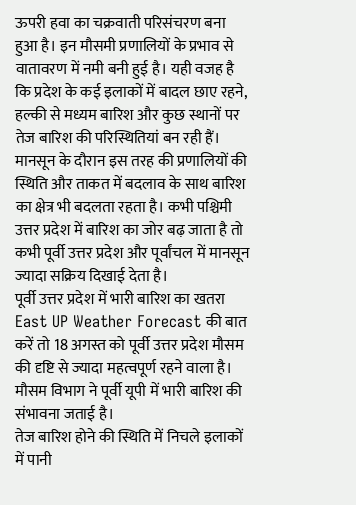ऊपरी हवा का चक्रवाती परिसंचरण बना हुआ है। इन मौसमी प्रणालियों के प्रभाव से वातावरण में नमी बनी हुई है। यही वजह है कि प्रदेश के कई इलाकों में बादल छाए रहने, हल्की से मध्यम बारिश और कुछ स्थानों पर तेज बारिश की परिस्थितियां बन रही हैं।
मानसून के दौरान इस तरह की प्रणालियों की स्थिति और ताकत में बदलाव के साथ बारिश का क्षेत्र भी बदलता रहता है। कभी पश्चिमी उत्तर प्रदेश में बारिश का जोर बढ़ जाता है तो कभी पूर्वी उत्तर प्रदेश और पूर्वांचल में मानसून ज्यादा सक्रिय दिखाई देता है।
पूर्वी उत्तर प्रदेश में भारी बारिश का खतरा
East UP Weather Forecast की बात करें तो 18 अगस्त को पूर्वी उत्तर प्रदेश मौसम की दृष्टि से ज्यादा महत्वपूर्ण रहने वाला है। मौसम विभाग ने पूर्वी यूपी में भारी बारिश की संभावना जताई है।
तेज बारिश होने की स्थिति में निचले इलाकों में पानी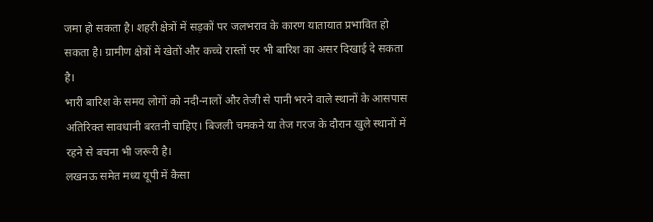जमा हो सकता है। शहरी क्षेत्रों में सड़कों पर जलभराव के कारण यातायात प्रभावित हो सकता है। ग्रामीण क्षेत्रों में खेतों और कच्चे रास्तों पर भी बारिश का असर दिखाई दे सकता है।
भारी बारिश के समय लोगों को नदी-नालों और तेजी से पानी भरने वाले स्थानों के आसपास अतिरिक्त सावधानी बरतनी चाहिए। बिजली चमकने या तेज गरज के दौरान खुले स्थानों में रहने से बचना भी जरूरी है।
लखनऊ समेत मध्य यूपी में कैसा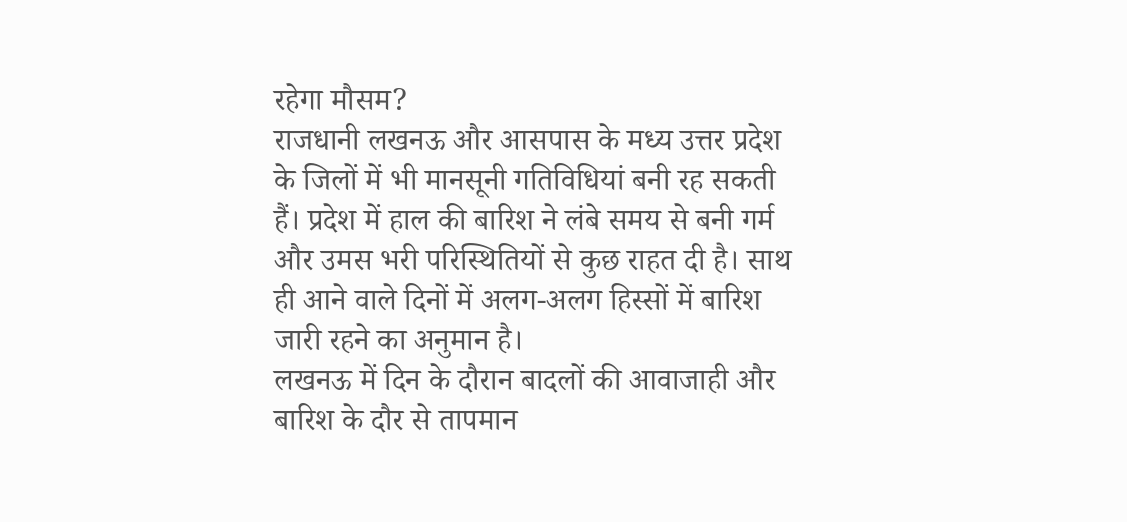रहेगा मौसम?
राजधानी लखनऊ और आसपास के मध्य उत्तर प्रदेश के जिलों में भी मानसूनी गतिविधियां बनी रह सकती हैं। प्रदेश में हाल की बारिश ने लंबे समय से बनी गर्म और उमस भरी परिस्थितियों से कुछ राहत दी है। साथ ही आने वाले दिनों में अलग-अलग हिस्सों में बारिश जारी रहने का अनुमान है।
लखनऊ में दिन के दौरान बादलों की आवाजाही और बारिश के दौर से तापमान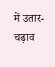में उतार-चढ़ाव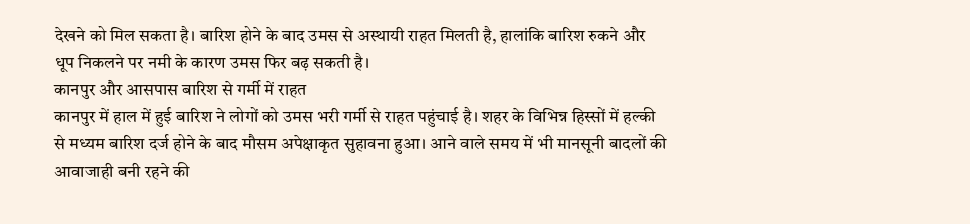देखने को मिल सकता है। बारिश होने के बाद उमस से अस्थायी राहत मिलती है, हालांकि बारिश रुकने और धूप निकलने पर नमी के कारण उमस फिर बढ़ सकती है।
कानपुर और आसपास बारिश से गर्मी में राहत
कानपुर में हाल में हुई बारिश ने लोगों को उमस भरी गर्मी से राहत पहुंचाई है। शहर के विभिन्न हिस्सों में हल्की से मध्यम बारिश दर्ज होने के बाद मौसम अपेक्षाकृत सुहावना हुआ। आने वाले समय में भी मानसूनी बादलों की आवाजाही बनी रहने की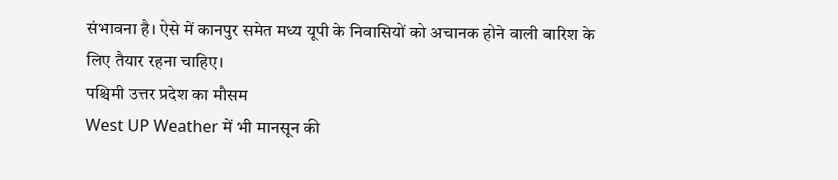संभावना है। ऐसे में कानपुर समेत मध्य यूपी के निवासियों को अचानक होने वाली बारिश के लिए तैयार रहना चाहिए।
पश्चिमी उत्तर प्रदेश का मौसम
West UP Weather में भी मानसून की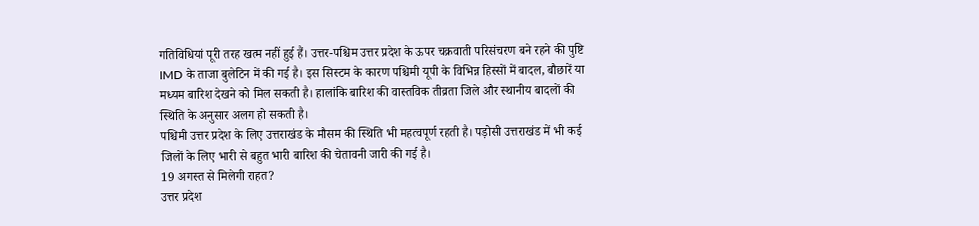गतिविधियां पूरी तरह खत्म नहीं हुई हैं। उत्तर-पश्चिम उत्तर प्रदेश के ऊपर चक्रवाती परिसंचरण बने रहने की पुष्टि IMD के ताजा बुलेटिन में की गई है। इस सिस्टम के कारण पश्चिमी यूपी के विभिन्न हिस्सों में बादल, बौछारें या मध्यम बारिश देखने को मिल सकती है। हालांकि बारिश की वास्तविक तीव्रता जिले और स्थानीय बादलों की स्थिति के अनुसार अलग हो सकती है।
पश्चिमी उत्तर प्रदेश के लिए उत्तराखंड के मौसम की स्थिति भी महत्वपूर्ण रहती है। पड़ोसी उत्तराखंड में भी कई जिलों के लिए भारी से बहुत भारी बारिश की चेतावनी जारी की गई है।
19 अगस्त से मिलेगी राहत?
उत्तर प्रदेश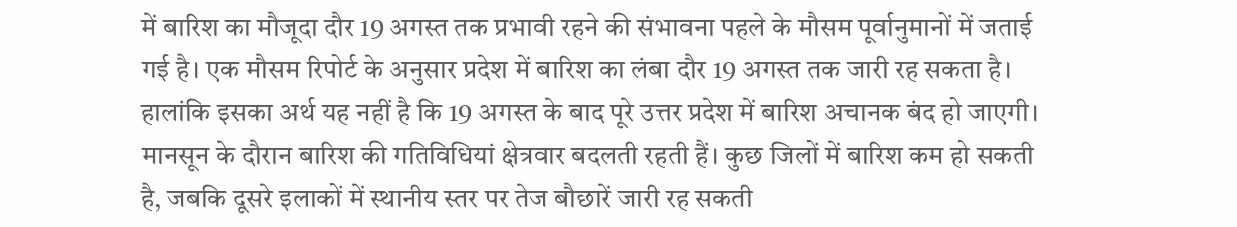में बारिश का मौजूदा दौर 19 अगस्त तक प्रभावी रहने की संभावना पहले के मौसम पूर्वानुमानों में जताई गई है। एक मौसम रिपोर्ट के अनुसार प्रदेश में बारिश का लंबा दौर 19 अगस्त तक जारी रह सकता है।
हालांकि इसका अर्थ यह नहीं है कि 19 अगस्त के बाद पूरे उत्तर प्रदेश में बारिश अचानक बंद हो जाएगी। मानसून के दौरान बारिश की गतिविधियां क्षेत्रवार बदलती रहती हैं। कुछ जिलों में बारिश कम हो सकती है, जबकि दूसरे इलाकों में स्थानीय स्तर पर तेज बौछारें जारी रह सकती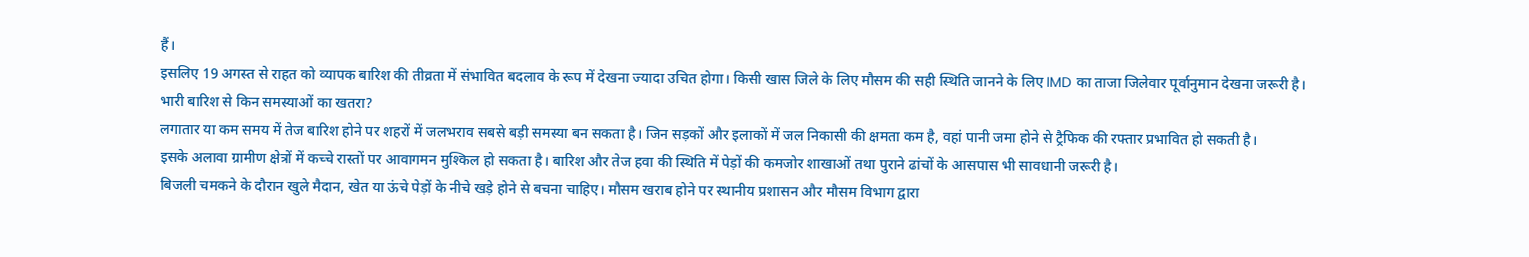हैं।
इसलिए 19 अगस्त से राहत को व्यापक बारिश की तीव्रता में संभावित बदलाव के रूप में देखना ज्यादा उचित होगा। किसी खास जिले के लिए मौसम की सही स्थिति जानने के लिए IMD का ताजा जिलेवार पूर्वानुमान देखना जरूरी है।
भारी बारिश से किन समस्याओं का खतरा?
लगातार या कम समय में तेज बारिश होने पर शहरों में जलभराव सबसे बड़ी समस्या बन सकता है। जिन सड़कों और इलाकों में जल निकासी की क्षमता कम है, वहां पानी जमा होने से ट्रैफिक की रफ्तार प्रभावित हो सकती है।
इसके अलावा ग्रामीण क्षेत्रों में कच्चे रास्तों पर आवागमन मुश्किल हो सकता है। बारिश और तेज हवा की स्थिति में पेड़ों की कमजोर शाखाओं तथा पुराने ढांचों के आसपास भी सावधानी जरूरी है।
बिजली चमकने के दौरान खुले मैदान, खेत या ऊंचे पेड़ों के नीचे खड़े होने से बचना चाहिए। मौसम खराब होने पर स्थानीय प्रशासन और मौसम विभाग द्वारा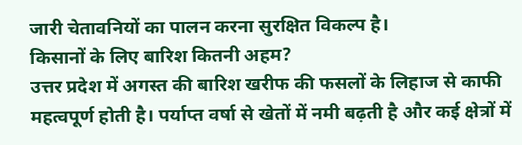जारी चेतावनियों का पालन करना सुरक्षित विकल्प है।
किसानों के लिए बारिश कितनी अहम?
उत्तर प्रदेश में अगस्त की बारिश खरीफ की फसलों के लिहाज से काफी महत्वपूर्ण होती है। पर्याप्त वर्षा से खेतों में नमी बढ़ती है और कई क्षेत्रों में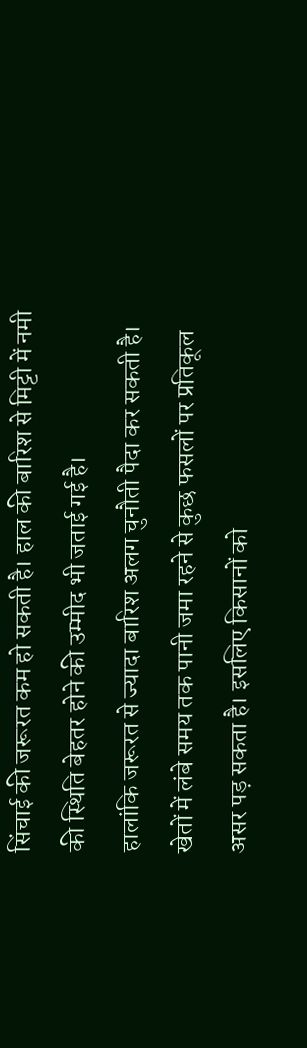सिंचाई की जरूरत कम हो सकती है। हाल की बारिश से मिट्टी में नमी की स्थिति बेहतर होने की उम्मीद भी जताई गई है।
हालांकि जरूरत से ज्यादा बारिश अलग चुनौती पैदा कर सकती है। खेतों में लंबे समय तक पानी जमा रहने से कुछ फसलों पर प्रतिकूल असर पड़ सकता है। इसलिए किसानों को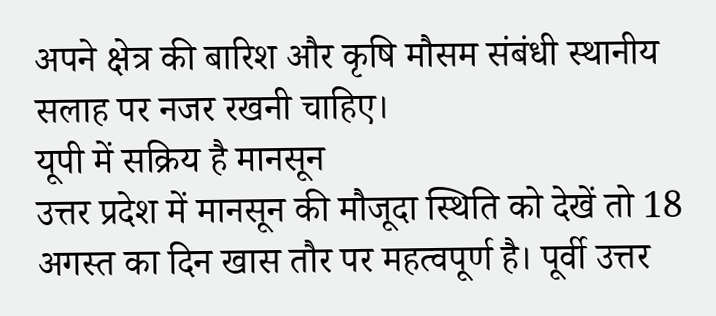अपने क्षेत्र की बारिश और कृषि मौसम संबंधी स्थानीय सलाह पर नजर रखनी चाहिए।
यूपी में सक्रिय है मानसून
उत्तर प्रदेश में मानसून की मौजूदा स्थिति को देखें तो 18 अगस्त का दिन खास तौर पर महत्वपूर्ण है। पूर्वी उत्तर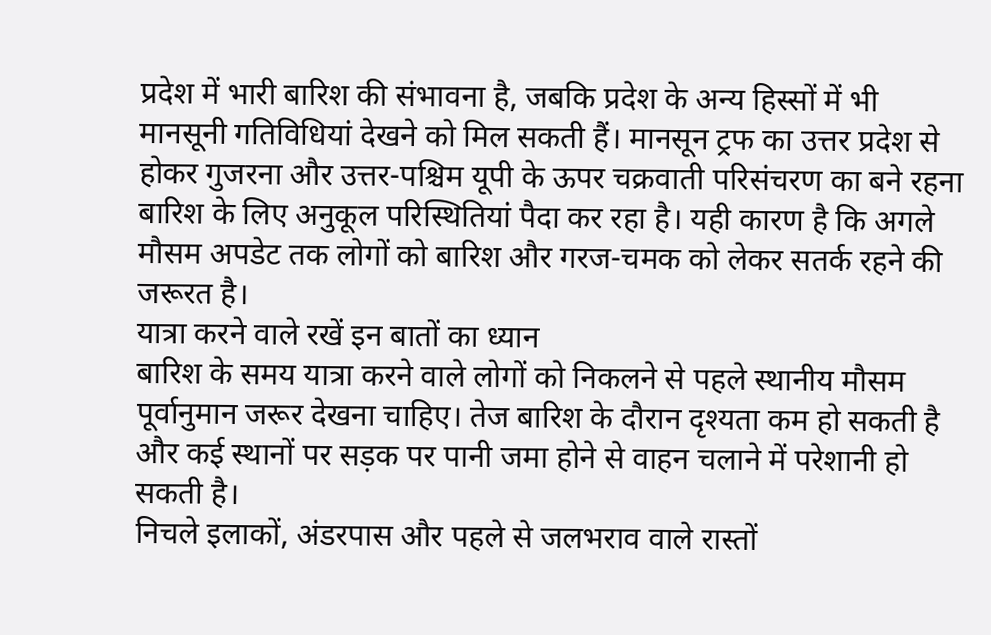प्रदेश में भारी बारिश की संभावना है, जबकि प्रदेश के अन्य हिस्सों में भी मानसूनी गतिविधियां देखने को मिल सकती हैं। मानसून ट्रफ का उत्तर प्रदेश से होकर गुजरना और उत्तर-पश्चिम यूपी के ऊपर चक्रवाती परिसंचरण का बने रहना बारिश के लिए अनुकूल परिस्थितियां पैदा कर रहा है। यही कारण है कि अगले मौसम अपडेट तक लोगों को बारिश और गरज-चमक को लेकर सतर्क रहने की जरूरत है।
यात्रा करने वाले रखें इन बातों का ध्यान
बारिश के समय यात्रा करने वाले लोगों को निकलने से पहले स्थानीय मौसम पूर्वानुमान जरूर देखना चाहिए। तेज बारिश के दौरान दृश्यता कम हो सकती है और कई स्थानों पर सड़क पर पानी जमा होने से वाहन चलाने में परेशानी हो सकती है।
निचले इलाकों, अंडरपास और पहले से जलभराव वाले रास्तों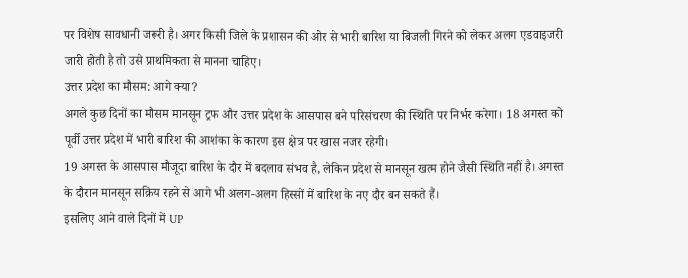पर विशेष सावधानी जरूरी है। अगर किसी जिले के प्रशासन की ओर से भारी बारिश या बिजली गिरने को लेकर अलग एडवाइजरी जारी होती है तो उसे प्राथमिकता से मानना चाहिए।
उत्तर प्रदेश का मौसम: आगे क्या?
अगले कुछ दिनों का मौसम मानसून ट्रफ और उत्तर प्रदेश के आसपास बने परिसंचरण की स्थिति पर निर्भर करेगा। 18 अगस्त को पूर्वी उत्तर प्रदेश में भारी बारिश की आशंका के कारण इस क्षेत्र पर खास नजर रहेगी।
19 अगस्त के आसपास मौजूदा बारिश के दौर में बदलाव संभव है, लेकिन प्रदेश से मानसून खत्म होने जैसी स्थिति नहीं है। अगस्त के दौरान मानसून सक्रिय रहने से आगे भी अलग-अलग हिस्सों में बारिश के नए दौर बन सकते हैं।
इसलिए आने वाले दिनों में UP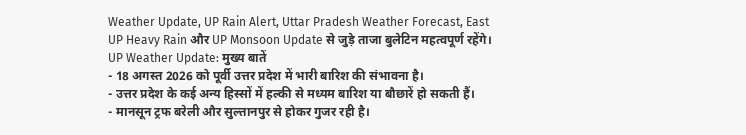Weather Update, UP Rain Alert, Uttar Pradesh Weather Forecast, East UP Heavy Rain और UP Monsoon Update से जुड़े ताजा बुलेटिन महत्वपूर्ण रहेंगे।
UP Weather Update: मुख्य बातें
- 18 अगस्त 2026 को पूर्वी उत्तर प्रदेश में भारी बारिश की संभावना है।
- उत्तर प्रदेश के कई अन्य हिस्सों में हल्की से मध्यम बारिश या बौछारें हो सकती हैं।
- मानसून ट्रफ बरेली और सुल्तानपुर से होकर गुजर रही है।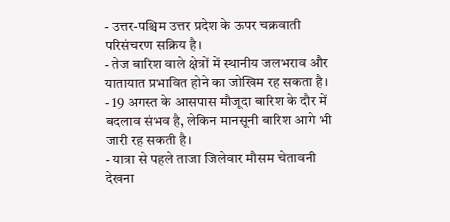- उत्तर-पश्चिम उत्तर प्रदेश के ऊपर चक्रवाती परिसंचरण सक्रिय है।
- तेज बारिश वाले क्षेत्रों में स्थानीय जलभराव और यातायात प्रभावित होने का जोखिम रह सकता है।
- 19 अगस्त के आसपास मौजूदा बारिश के दौर में बदलाव संभव है, लेकिन मानसूनी बारिश आगे भी जारी रह सकती है।
- यात्रा से पहले ताजा जिलेवार मौसम चेतावनी देखना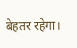बेहतर रहेगा।